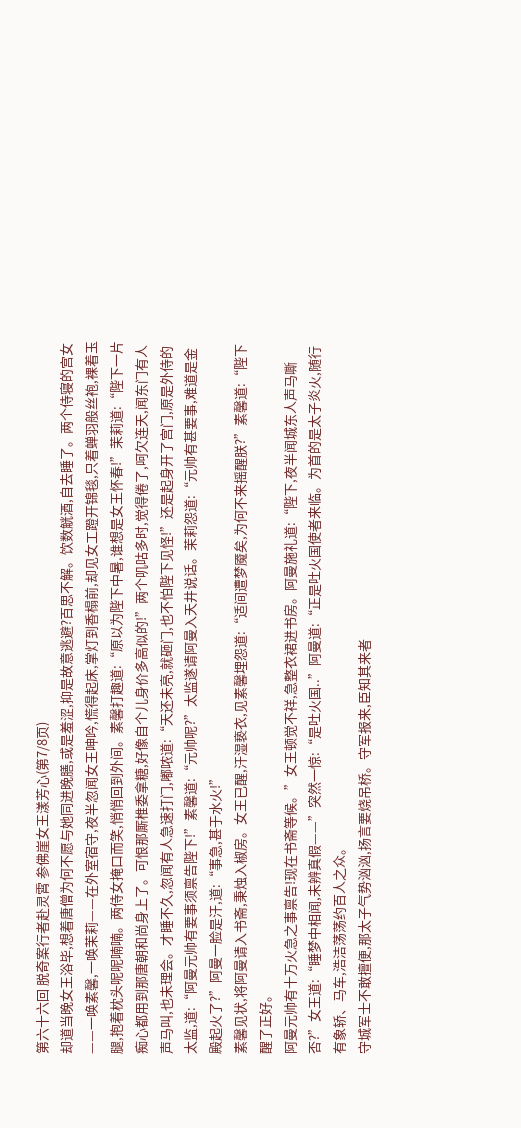第六十六回 脱奇案行者赴灵霄 参佛崖女王漾芳心(第7/8页)
却道当晚女王浴毕,想着唐僧为何不愿与她同进晚膳,或是羞涩,抑是故意逃避?百思不解。饮数觥酒,自去睡了。两个侍寝的宫女——一唤素馨,一唤茉莉——在外室宿守,夜半忽闻女王呻吟,慌得起床,掌灯到香榻前,却见女工蹬开锦毯,只着蝉羽般丝袍,裸着玉腿,抱着枕头呢呢喃喃。两侍女掩口而笑,悄悄回到外间。素馨打趣道:“原以为陛下中暑,谁想是女王怀春!”茉莉道:“陛下一片痴心都用到那唐朝和尚身上了。可恨那厮椎委拿糖,好像自个儿身价多高似的!”两个叽咕多时,觉得倦了,呵欠连天,闻东门有人声马叫,也未理会。才睡不久,忽闻有人急速打门,嘟哝道:“天还未亮,就砸门,也不怕陛下见怪!”还是起身开了宫门,原是外侍的太监,道:“阿曼元帅有要事须禀告陛下!”素馨道:“元帅呢?”太监遂请阿曼入天井说话。茉莉怨道:“元帅有甚要事,难道是金殿起火了?”阿曼一脸是汗,道:“事急,甚于水火!”
素馨见状,将阿曼请入书斋,秉烛入椒房。女王已醒,汗湿亵衣,见素馨埋怨道:“适间遭梦魇矣,为何不来摇醒朕?”素馨道:“陛下醒了正好。
阿曼元帅有十万火急之事禀告!现在书斋等候。”女王顿觉不祥,急整衣裙进书房。阿曼施礼道:“陛下,夜半闻城东人声马嘶否?”女王道:“睡梦中相闻,未辨真假——”突然一惊:“是吐火国..”阿曼道:“正是吐火国使者来临。为首的是太子炎火,随行有象轿、马车,浩洁荡荡约百人之众。
守城军士不敢擅便,那太子气势汹汹,扬言要烧吊桥。守军报来,臣知其来者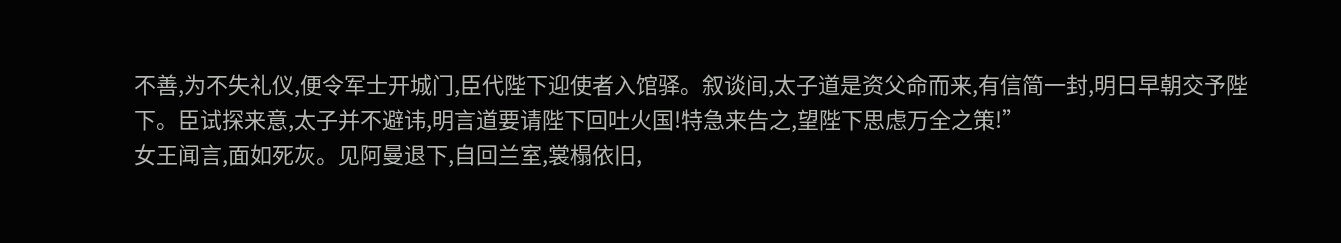不善,为不失礼仪,便令军士开城门,臣代陛下迎使者入馆驿。叙谈间,太子道是资父命而来,有信简一封,明日早朝交予陛下。臣试探来意,太子并不避讳,明言道要请陛下回吐火国!特急来告之,望陛下思虑万全之策!”
女王闻言,面如死灰。见阿曼退下,自回兰室,裳榻依旧,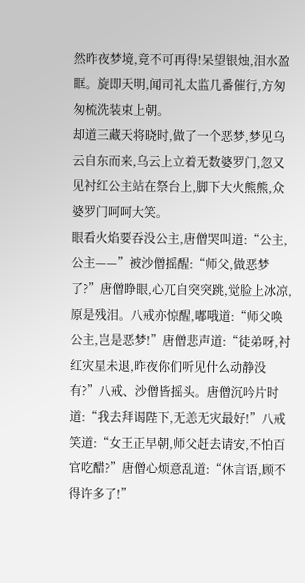然昨夜梦境,竟不可再得!呆望银烛,泪水盈眶。旋即天明,闻司礼太监几番催行,方匆匆梳洗装束上朝。
却道三藏天将晓时,做了一个恶梦,梦见乌云自东而来,乌云上立着无数婆罗门,忽又见衬红公主站在祭台上,脚下大火熊熊,众婆罗门呵呵大笑。
眼看火焰要吞没公主,唐僧哭叫道:“公主,公主——”被沙僧摇醒:“师父,做恶梦了?”唐僧睁眼,心兀自突突跳,觉脸上冰凉,原是残泪。八戒亦惊醒,嘟哦道:“师父唤公主,岂是恶梦!”唐僧悲声道:“徒弟呀,衬红灾星未退,昨夜你们听见什么动静没有?”八戒、沙僧皆摇头。唐僧沉吟片时道:“我去拜谒陛下,无恙无灾最好!”八戒笑道:“女王正早朝,师父赶去请安,不怕百官吃醋?”唐僧心烦意乱道:“休言语,顾不得许多了!”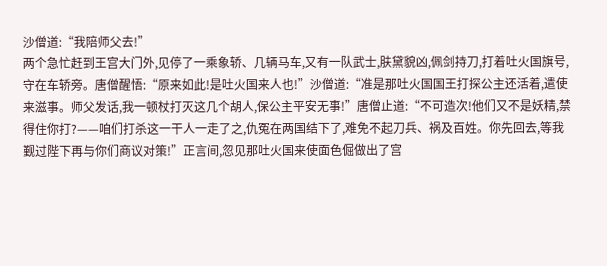沙僧道:“我陪师父去!”
两个急忙赶到王宫大门外,见停了一乘象轿、几辆马车,又有一队武士,肤黛貌凶,佩剑持刀,打着吐火国旗号,守在车轿旁。唐僧醒悟:“原来如此!是吐火国来人也!”沙僧道:“准是那吐火国国王打探公主还活着,遣使来滋事。师父发话,我一顿杖打灭这几个胡人,保公主平安无事!”唐僧止道:“不可造次!他们又不是妖精,禁得住你打?——咱们打杀这一干人一走了之,仇冤在两国结下了,难免不起刀兵、祸及百姓。你先回去,等我觐过陛下再与你们商议对策!”正言间,忽见那吐火国来使面色倔做出了宫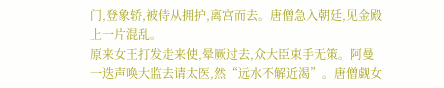门,登象轿,被侍从拥护,离宫而去。唐僧急入朝廷,见金殿上一片混乱。
原来女王打发走来使,晕厥过去,众大臣束手无策。阿曼一迭声唤大监去请太医,然“远水不解近渴”。唐僧觑女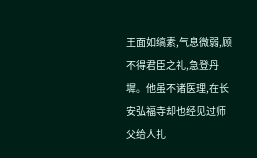王面如缟素,气息微弱,顾不得君臣之礼,急登丹墀。他虽不诸医理,在长安弘福寺却也经见过师父给人扎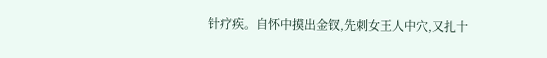针疗疾。自怀中摸出金钗,先刺女王人中穴,又扎十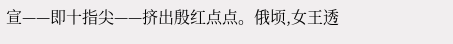宣——即十指尖——挤出殷红点点。俄顷,女王透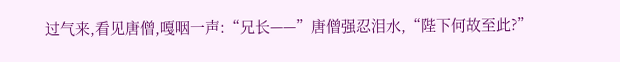过气来,看见唐僧,嘎咽一声:“兄长——”唐僧强忍泪水,“陛下何故至此?”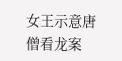女王示意唐僧看龙案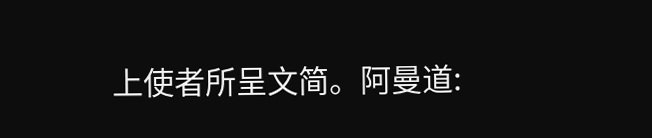上使者所呈文简。阿曼道: